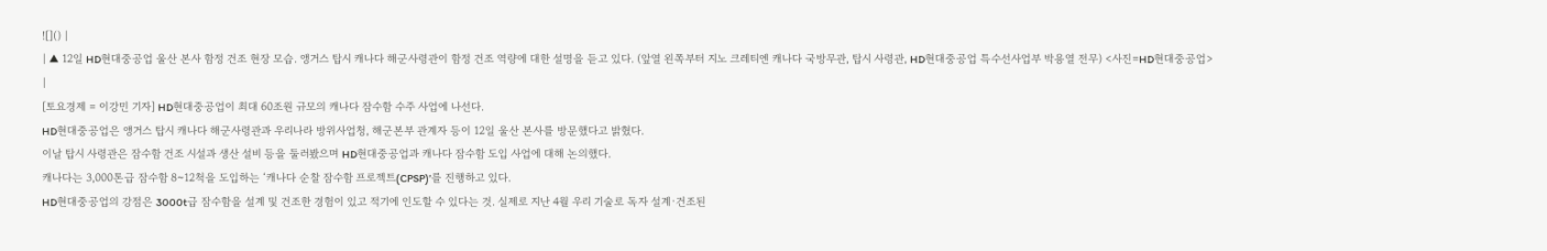![]() |
| ▲ 12일 HD현대중공업 울산 본사 함정 건조 현장 모습. 앵거스 탑시 캐나다 해군사령관이 함정 건조 역량에 대한 설명을 듣고 있다. (앞열 왼쪽부터 지노 크레티엔 캐나다 국방무관, 탑시 사령관, HD현대중공업 특수선사업부 박용열 전무) <사진=HD현대중공업> |
[토요경제 = 이강민 기자] HD현대중공업이 최대 60조원 규모의 캐나다 잠수함 수주 사업에 나선다.
HD현대중공업은 앵거스 탑시 캐나다 해군사령관과 우리나라 방위사업청, 해군본부 관계자 등이 12일 울산 본사를 방문했다고 밝혔다.
이날 탑시 사령관은 잠수함 건조 시설과 생산 설비 등을 둘러봤으며 HD현대중공업과 캐나다 잠수함 도입 사업에 대해 논의했다.
캐나다는 3,000톤급 잠수함 8~12척을 도입하는 ‘캐나다 순찰 잠수함 프로젝트(CPSP)’를 진행하고 있다.
HD현대중공업의 강점은 3000t급 잠수함을 설계 및 건조한 경험이 있고 적기에 인도할 수 있다는 것. 실제로 지난 4월 우리 기술로 독자 설계·건조된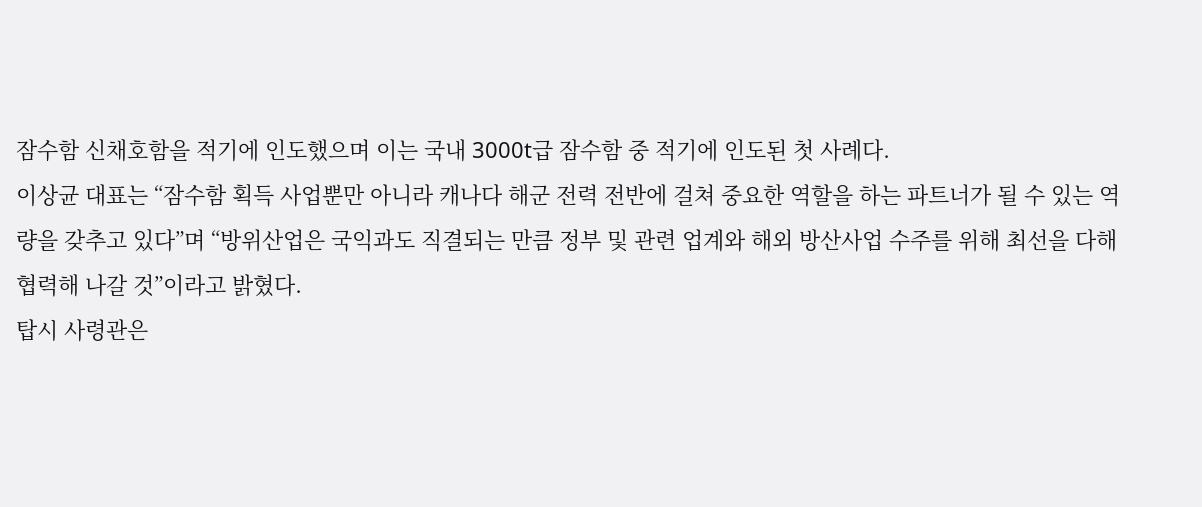잠수함 신채호함을 적기에 인도했으며 이는 국내 3000t급 잠수함 중 적기에 인도된 첫 사례다.
이상균 대표는 “잠수함 획득 사업뿐만 아니라 캐나다 해군 전력 전반에 걸쳐 중요한 역할을 하는 파트너가 될 수 있는 역량을 갖추고 있다”며 “방위산업은 국익과도 직결되는 만큼 정부 및 관련 업계와 해외 방산사업 수주를 위해 최선을 다해 협력해 나갈 것”이라고 밝혔다.
탑시 사령관은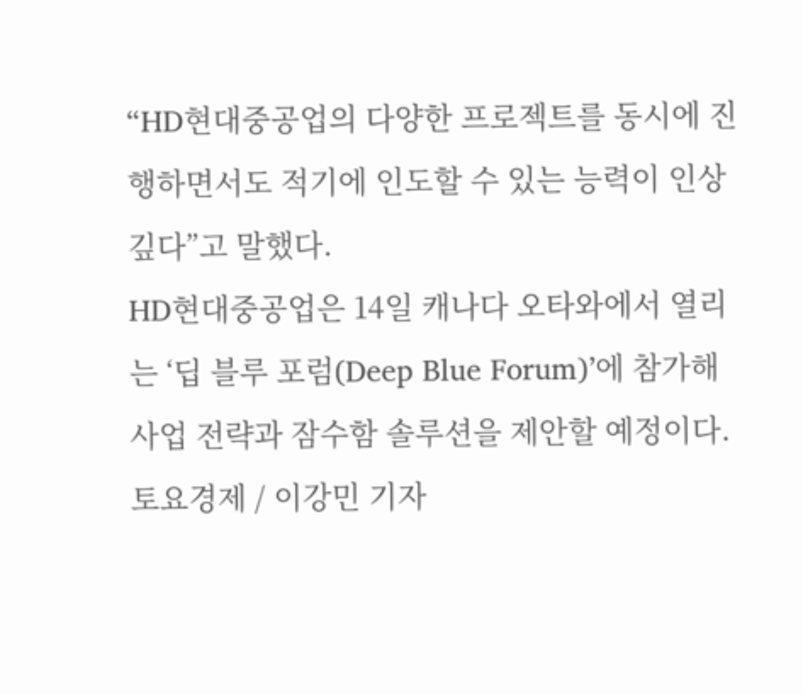“HD현대중공업의 다양한 프로젝트를 동시에 진행하면서도 적기에 인도할 수 있는 능력이 인상깊다”고 말했다.
HD현대중공업은 14일 캐나다 오타와에서 열리는 ‘딥 블루 포럼(Deep Blue Forum)’에 참가해 사업 전략과 잠수함 솔루션을 제안할 예정이다.
토요경제 / 이강민 기자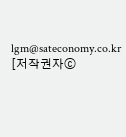lgm@sateconomy.co.kr
[저작권자ⓒ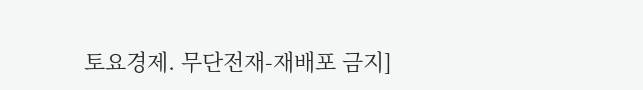토요경제. 무단전재-재배포 금지]